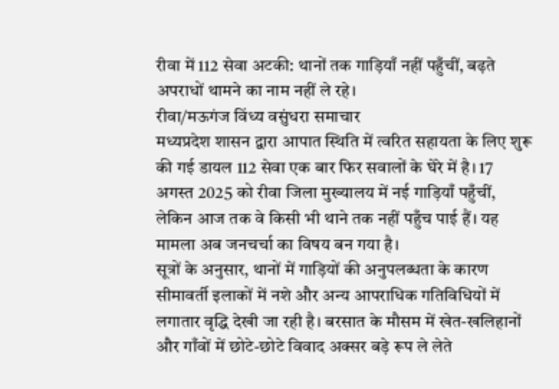रीवा में 112 सेवा अटकी: थानों तक गाड़ियाँ नहीं पहुँचीं, बढ़ते अपराधों थामने का नाम नहीं ले रहे।
रीवा/मऊगंज विंध्य वसुंधरा समाचार
मध्यप्रदेश शासन द्वारा आपात स्थिति में त्वरित सहायता के लिए शुरू की गई डायल 112 सेवा एक बार फिर सवालों के घेरे में है। 17 अगस्त 2025 को रीवा जिला मुख्यालय में नई गाड़ियाँ पहुँचीं, लेकिन आज तक वे किसी भी थाने तक नहीं पहुँच पाई हैं। यह मामला अब जनचर्चा का विषय बन गया है।
सूत्रों के अनुसार, थानों में गाड़ियों की अनुपलब्धता के कारण सीमावर्ती इलाकों में नशे और अन्य आपराधिक गतिविधियों में लगातार वृद्धि देखी जा रही है। बरसात के मौसम में खेत-खलिहानों और गाँवों में छोटे-छोटे विवाद अक्सर बड़े रूप ले लेते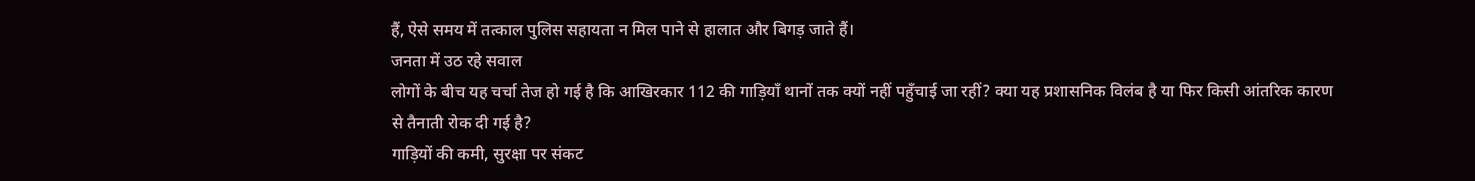हैं, ऐसे समय में तत्काल पुलिस सहायता न मिल पाने से हालात और बिगड़ जाते हैं।
जनता में उठ रहे सवाल
लोगों के बीच यह चर्चा तेज हो गई है कि आखिरकार 112 की गाड़ियाँ थानों तक क्यों नहीं पहुँचाई जा रहीं? क्या यह प्रशासनिक विलंब है या फिर किसी आंतरिक कारण से तैनाती रोक दी गई है?
गाड़ियों की कमी, सुरक्षा पर संकट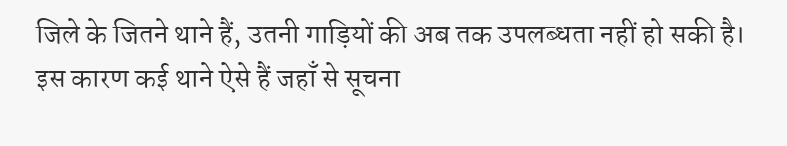जिले के जितने थाने हैं, उतनी गाड़ियों की अब तक उपलब्धता नहीं हो सकी है। इस कारण कई थाने ऐसे हैं जहाँ से सूचना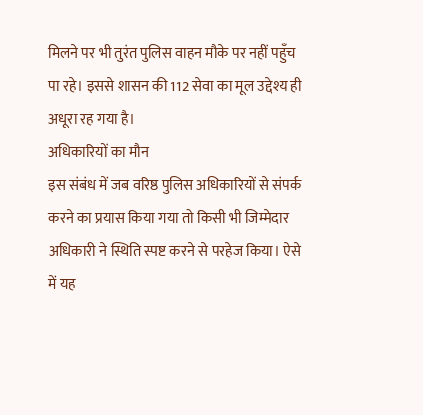मिलने पर भी तुरंत पुलिस वाहन मौके पर नहीं पहुँच पा रहे। इससे शासन की 112 सेवा का मूल उद्देश्य ही अधूरा रह गया है।
अधिकारियों का मौन
इस संबंध में जब वरिष्ठ पुलिस अधिकारियों से संपर्क करने का प्रयास किया गया तो किसी भी जिम्मेदार अधिकारी ने स्थिति स्पष्ट करने से परहेज किया। ऐसे में यह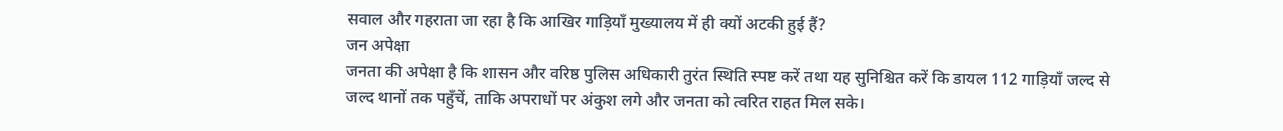सवाल और गहराता जा रहा है कि आखिर गाड़ियाँ मुख्यालय में ही क्यों अटकी हुई हैं?
जन अपेक्षा
जनता की अपेक्षा है कि शासन और वरिष्ठ पुलिस अधिकारी तुरंत स्थिति स्पष्ट करें तथा यह सुनिश्चित करें कि डायल 112 गाड़ियाँ जल्द से जल्द थानों तक पहुँचें, ताकि अपराधों पर अंकुश लगे और जनता को त्वरित राहत मिल सके।